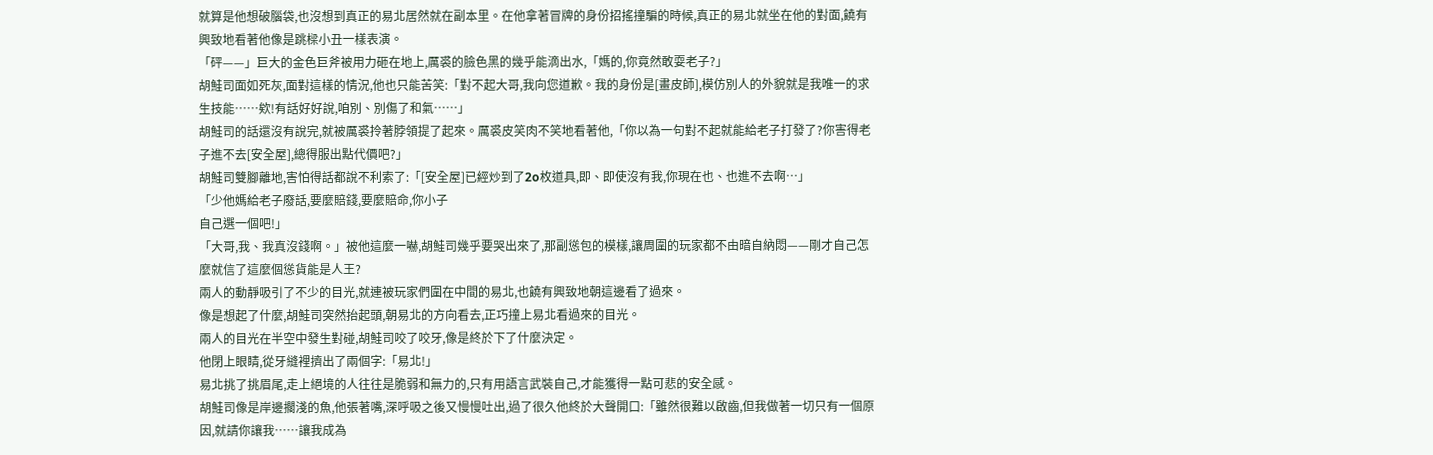就算是他想破腦袋,也沒想到真正的易北居然就在副本里。在他拿著冒牌的身份招搖撞騙的時候,真正的易北就坐在他的對面,饒有興致地看著他像是跳樑小丑一樣表演。
「砰——」巨大的金色巨斧被用力砸在地上,厲裘的臉色黑的幾乎能滴出水,「媽的,你竟然敢耍老子?」
胡鮭司面如死灰,面對這樣的情況,他也只能苦笑:「對不起大哥,我向您道歉。我的身份是[畫皮師],模仿別人的外貌就是我唯一的求生技能……欸!有話好好說,咱別、別傷了和氣……」
胡鮭司的話還沒有說完,就被厲裘拎著脖領提了起來。厲裘皮笑肉不笑地看著他,「你以為一句對不起就能給老子打發了?你害得老子進不去[安全屋],總得服出點代價吧?」
胡鮭司雙腳離地,害怕得話都說不利索了:「[安全屋]已經炒到了2o枚道具,即、即使沒有我,你現在也、也進不去啊…」
「少他媽給老子廢話,要麼賠錢,要麼賠命,你小子
自己選一個吧!」
「大哥,我、我真沒錢啊。」被他這麼一嚇,胡鮭司幾乎要哭出來了,那副慫包的模樣,讓周圍的玩家都不由暗自納悶——剛才自己怎麼就信了這麼個慫貨能是人王?
兩人的動靜吸引了不少的目光,就連被玩家們圍在中間的易北,也饒有興致地朝這邊看了過來。
像是想起了什麼,胡鮭司突然抬起頭,朝易北的方向看去,正巧撞上易北看過來的目光。
兩人的目光在半空中發生對碰,胡鮭司咬了咬牙,像是終於下了什麼決定。
他閉上眼睛,從牙縫裡擠出了兩個字:「易北!」
易北挑了挑眉尾,走上絕境的人往往是脆弱和無力的,只有用語言武裝自己,才能獲得一點可悲的安全感。
胡鮭司像是岸邊擱淺的魚,他張著嘴,深呼吸之後又慢慢吐出,過了很久他終於大聲開口:「雖然很難以啟齒,但我做著一切只有一個原因,就請你讓我……讓我成為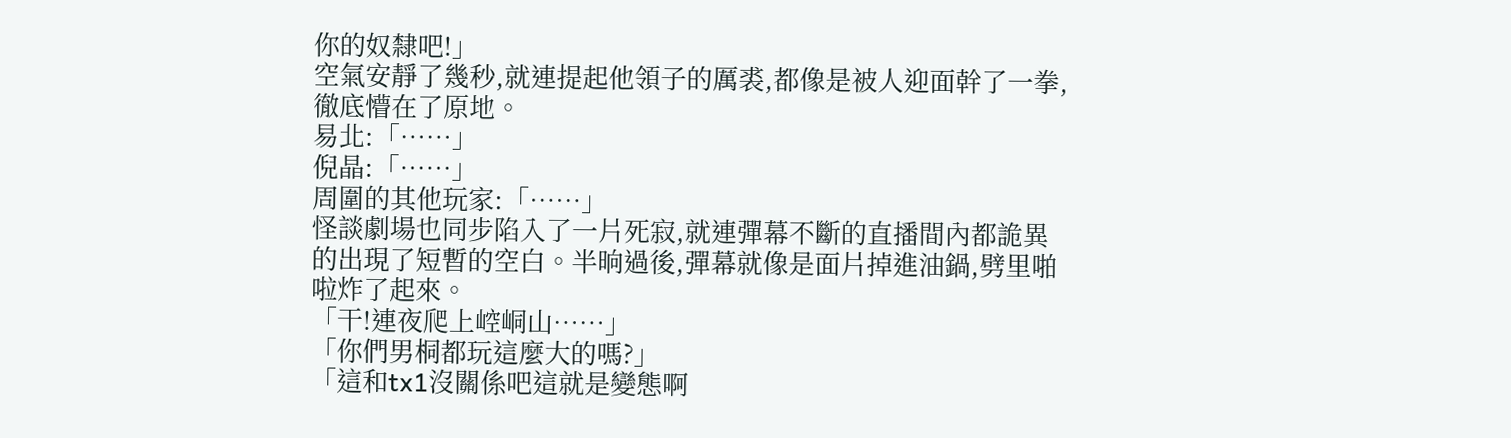你的奴隸吧!」
空氣安靜了幾秒,就連提起他領子的厲裘,都像是被人迎面幹了一拳,徹底懵在了原地。
易北:「……」
倪晶:「……」
周圍的其他玩家:「……」
怪談劇場也同步陷入了一片死寂,就連彈幕不斷的直播間內都詭異的出現了短暫的空白。半晌過後,彈幕就像是面片掉進油鍋,劈里啪啦炸了起來。
「干!連夜爬上崆峒山……」
「你們男桐都玩這麼大的嗎?」
「這和tx1沒關係吧這就是變態啊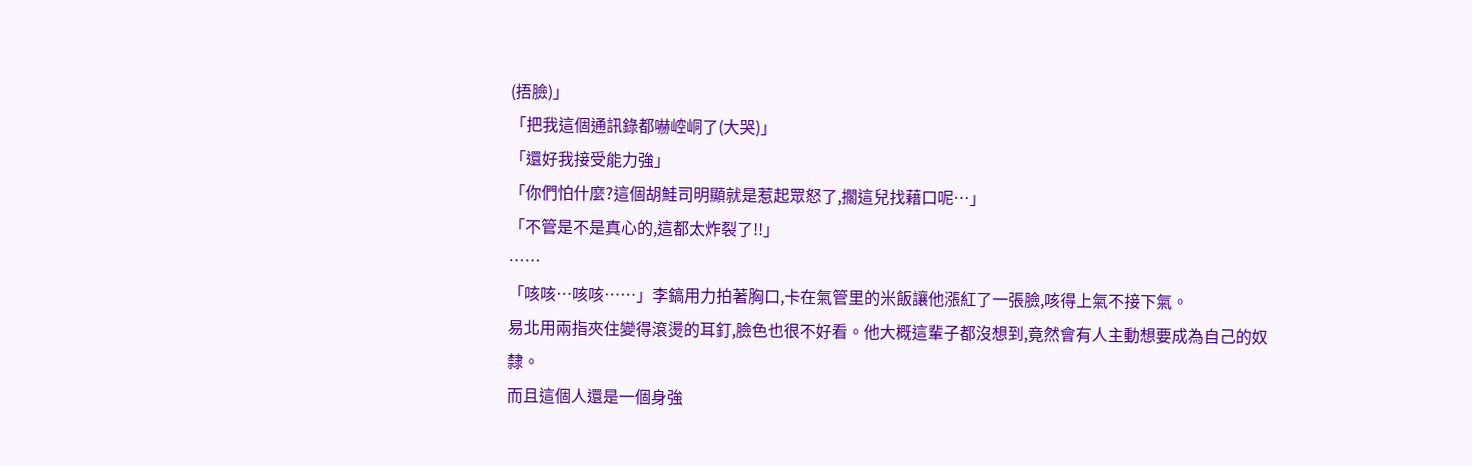(捂臉)」
「把我這個通訊錄都嚇崆峒了(大哭)」
「還好我接受能力強」
「你們怕什麼?這個胡鮭司明顯就是惹起眾怒了,擱這兒找藉口呢…」
「不管是不是真心的,這都太炸裂了!!」
……
「咳咳…咳咳……」李鎬用力拍著胸口,卡在氣管里的米飯讓他漲紅了一張臉,咳得上氣不接下氣。
易北用兩指夾住變得滾燙的耳釘,臉色也很不好看。他大概這輩子都沒想到,竟然會有人主動想要成為自己的奴隸。
而且這個人還是一個身強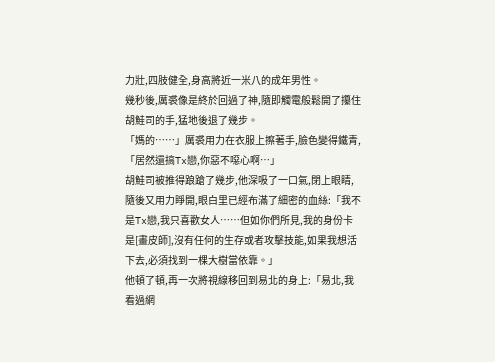力壯,四肢健全,身高將近一米八的成年男性。
幾秒後,厲裘像是終於回過了神,隨即觸電般鬆開了攥住胡鮭司的手,猛地後退了幾步。
「媽的……」厲裘用力在衣服上擦著手,臉色變得鐵青,「居然還搞Tx戀,你惡不噁心啊…」
胡鮭司被推得踉蹌了幾步,他深吸了一口氣,閉上眼睛,隨後又用力睜開,眼白里已經布滿了細密的血絲:「我不是Tx戀,我只喜歡女人……但如你們所見,我的身份卡是[畫皮師],沒有任何的生存或者攻擊技能,如果我想活下去,必須找到一棵大樹當依靠。」
他頓了頓,再一次將視線移回到易北的身上:「易北,我看過網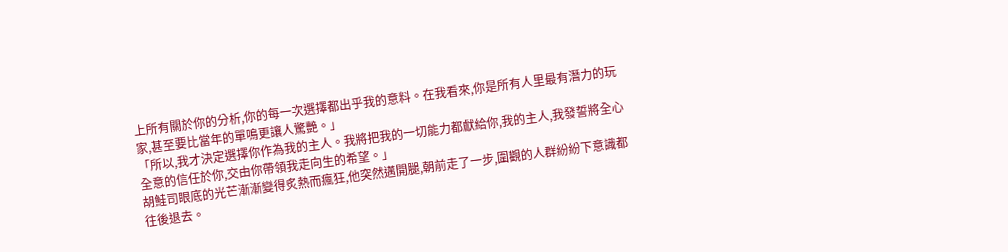上所有關於你的分析,你的每一次選擇都出乎我的意料。在我看來,你是所有人里最有潛力的玩家,甚至要比當年的單鳴更讓人驚艷。」
「所以,我才決定選擇你作為我的主人。我將把我的一切能力都獻給你,我的主人,我發誓將全心全意的信任於你,交由你帶領我走向生的希望。」
胡鮭司眼底的光芒漸漸變得炙熱而瘋狂,他突然邁開腿,朝前走了一步,圍觀的人群紛紛下意識都往後退去。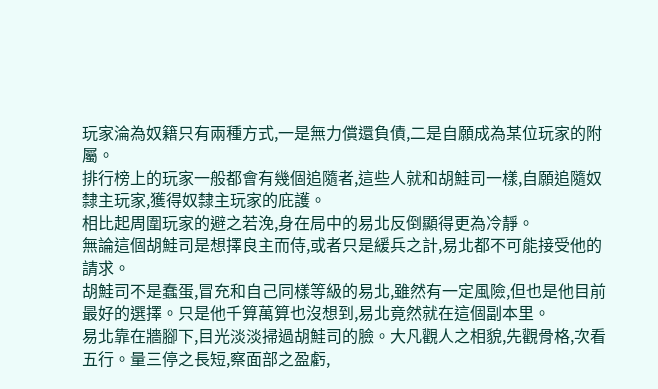玩家淪為奴籍只有兩種方式,一是無力償還負債,二是自願成為某位玩家的附屬。
排行榜上的玩家一般都會有幾個追隨者,這些人就和胡鮭司一樣,自願追隨奴隸主玩家,獲得奴隸主玩家的庇護。
相比起周圍玩家的避之若浼,身在局中的易北反倒顯得更為冷靜。
無論這個胡鮭司是想擇良主而侍,或者只是緩兵之計,易北都不可能接受他的請求。
胡鮭司不是蠢蛋,冒充和自己同樣等級的易北,雖然有一定風險,但也是他目前最好的選擇。只是他千算萬算也沒想到,易北竟然就在這個副本里。
易北靠在牆腳下,目光淡淡掃過胡鮭司的臉。大凡觀人之相貌,先觀骨格,次看五行。量三停之長短,察面部之盈虧,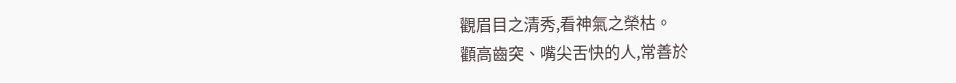觀眉目之清秀,看神氣之榮枯。
顴高齒突、嘴尖舌快的人,常善於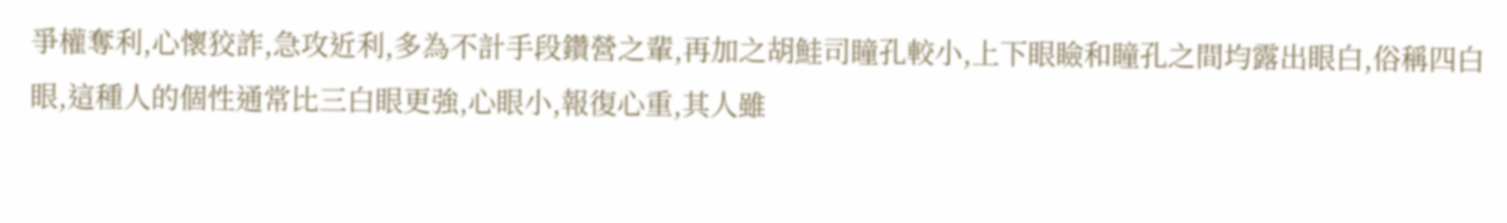爭權奪利,心懷狡詐,急攻近利,多為不計手段鑽營之輩,再加之胡鮭司瞳孔較小,上下眼瞼和瞳孔之間均露出眼白,俗稱四白眼,這種人的個性通常比三白眼更強,心眼小,報復心重,其人雖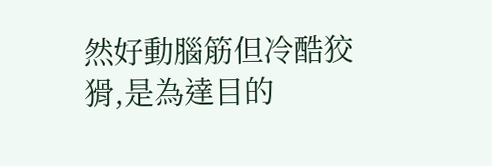然好動腦筋但冷酷狡猾,是為達目的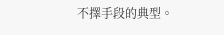不擇手段的典型。